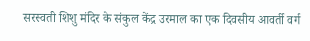सरस्वती शिशु मंदिर के संकुल केंद्र उरमाल का एक दिवसीय आवर्ती वर्ग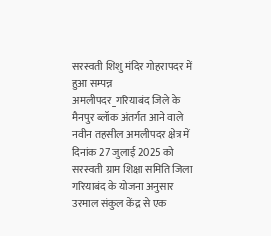सरस्वती शिशु मंदिर गोहरापदर में हुआ सम्पन्न
अमलीपदर_गरियाबंद जिले के मैनपुर ब्लॉक अंतर्गत आने वाले नवीन तहसील अमलीपदर क्षेत्र में दिनांक 27 जुलाई 2025 को सरस्वती ग्राम शिक्षा समिति जिला गरियाबंद के योजना अनुसार उरमाल संकुल केंद्र से एक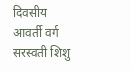दिवसीय आवर्ती वर्ग सरस्वती शिशु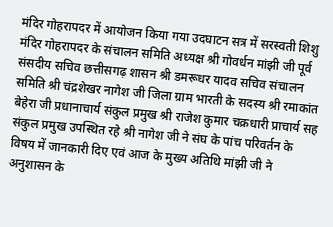मंदिर गोहरापदर में आयोजन किया गया उदघाटन सत्र में सरस्वती शिशु मंदिर गोहरापदर के संचालन समिति अध्यक्ष श्री गोवर्धन मांझी जी पूर्व संसदीय सचिव छत्तीसगढ़ शासन श्री डमरूधर यादव सचिव संचालन समिति श्री चंद्रशेखर नागेश जी जिला ग्राम भारती के सदस्य श्री रमाकांत बेहेरा जी प्रधानाचार्य संकुल प्रमुख श्री राजेश कुमार चक्रधारी प्राचार्य सह संकुल प्रमुख उपस्थित रहे श्री नागेश जी ने संघ के पांच परिवर्तन के विषय में जानकारी दिए एवं आज के मुख्य अतिथि मांझी जी ने अनुशासन के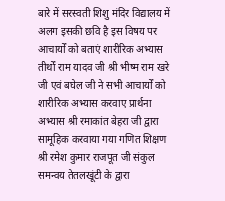बारे में सरस्वती शिशु मंदिर विद्यालय में अलग इसकी छवि है इस विषय पर आचार्यों को बताएं शारीरिक अभ्यास तीर्थों राम यादव जी श्री भीष्म राम खरे जी एवं बघेल जी ने सभी आचार्यों को शारीरिक अभ्यास करवाए प्रार्थना अभ्यास श्री रमाकांत बेहरा जी द्वारा सामूहिक करवाया गया गणित शिक्षण श्री रमेश कुमार राजपूत जी संकुल समन्वय तेतलखूंटी के द्वारा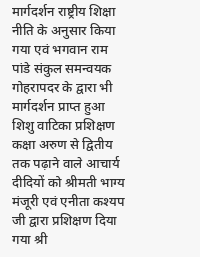मार्गदर्शन राष्ट्रीय शिक्षा नीति के अनुसार किया गया एवं भगवान राम पांडे संकुल समन्वयक गोहरापदर के द्वारा भी मार्गदर्शन प्राप्त हुआ शिशु वाटिका प्रशिक्षण कक्षा अरुण से द्वितीय तक पढ़ाने वाले आचार्य दीदियों को श्रीमती भाग्य मंजूरी एवं एनीता कश्यप जी द्वारा प्रशिक्षण दिया गया श्री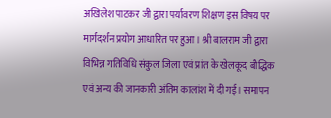अखिलेश पाटकर जी द्वारा पर्यावरण शिक्षण इस विषय पर मार्गदर्शन प्रयोग आधारित पर हुआ। श्री बालराम जी द्वारा विभिन्न गतिविधि संकुल जिला एवं प्रांत के खेलकूद बौद्धिक एवं अन्य की जानकारी अंतिम कालांश में दी गई। समापन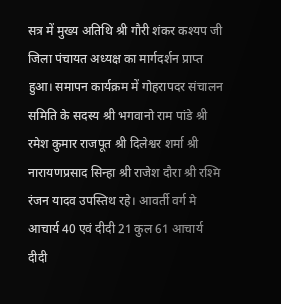सत्र में मुख्य अतिथि श्री गौरी शंकर कश्यप जी जिला पंचायत अध्यक्ष का मार्गदर्शन प्राप्त हुआ। समापन कार्यक्रम में गोहरापदर संचालन समिति के सदस्य श्री भगवानो राम पांडे श्री रमेश कुमार राजपूत श्री दिलेश्वर शर्मा श्री नारायणप्रसाद सिन्हा श्री राजेश दौरा श्री रश्मि रंजन यादव उपस्तिथ रहे। आवर्ती वर्ग मे आचार्य 40 एवं दीदी 21 कुल 61 आचार्य दीदी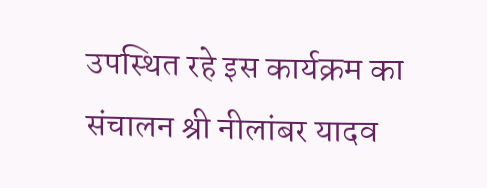उपस्थित रहे इस कार्यक्रम का संचालन श्री नीलांबर यादव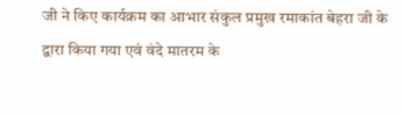जी ने किए कार्यक्रम का आभार संकुल प्रमुख रमाकांत बेहरा जी के द्वारा किया गया एवं वंदे मातरम के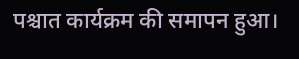पश्चात कार्यक्रम की समापन हुआ।